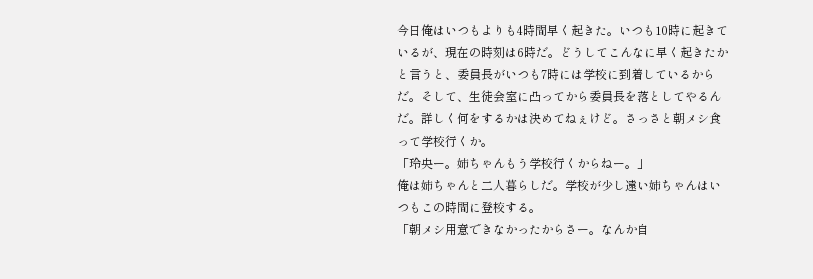今日俺はいつもよりも4時間早く起きた。いつも10時に起きているが、現在の時刻は6時だ。どうしてこんなに早く起きたかと言うと、委員長がいつも7時には学校に到着しているからだ。そして、生徒会室に凸ってから委員長を落としてやるんだ。詳しく何をするかは決めてねぇけど。さっさと朝メシ食って学校行くか。
「玲央ー。姉ちゃんもう学校行くからねー。」
俺は姉ちゃんと二人暮らしだ。学校が少し遠い姉ちゃんはいつもこの時間に登校する。
「朝メシ用意できなかったからさー。なんか自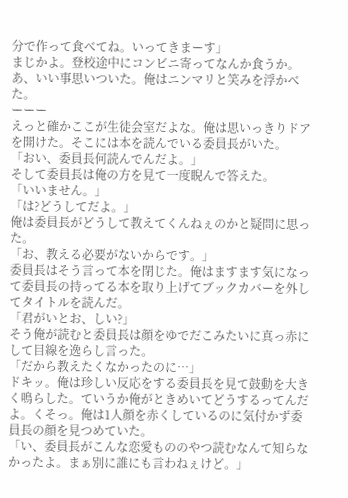分で作って食べてね。いってきまーす」
まじかよ。登校途中にコンビニ寄ってなんか食うか。
あ、いい事思いついた。俺はニンマリと笑みを浮かべた。
ーーー
えっと確かここが生徒会室だよな。俺は思いっきりドアを開けた。そこには本を読んでいる委員長がいた。
「おい、委員長何読んでんだよ。」
そして委員長は俺の方を見て一度睨んで答えた。
「いいません。」
「は?どうしてだよ。」
俺は委員長がどうして教えてくんねぇのかと疑問に思った。
「お、教える必要がないからです。」
委員長はそう言って本を閉じた。俺はますます気になって委員長の持ってる本を取り上げてブックカバーを外してタイトルを読んだ。
「君がいとお、しい?」
そう俺が読むと委員長は顔をゆでだこみたいに真っ赤にして目線を逸らし言った。
「だから教えたくなかったのに…」
ドキッ。俺は珍しい反応をする委員長を見て鼓動を大きく鳴らした。ていうか俺がときめいてどうするってんだよ。くそっ。俺は1人顔を赤くしているのに気付かず委員長の顔を見つめていた。
「い、委員長がこんな恋愛もののやつ読むなんて知らなかったよ。まぁ別に誰にも言わねぇけど。」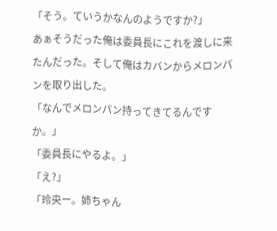「そう。ていうかなんのようですか?」
あぁそうだった俺は委員長にこれを渡しに来たんだった。そして俺はカバンからメロンパンを取り出した。
「なんでメロンパン持ってきてるんですか。」
「委員長にやるよ。」
「え?」
「玲央ー。姉ちゃん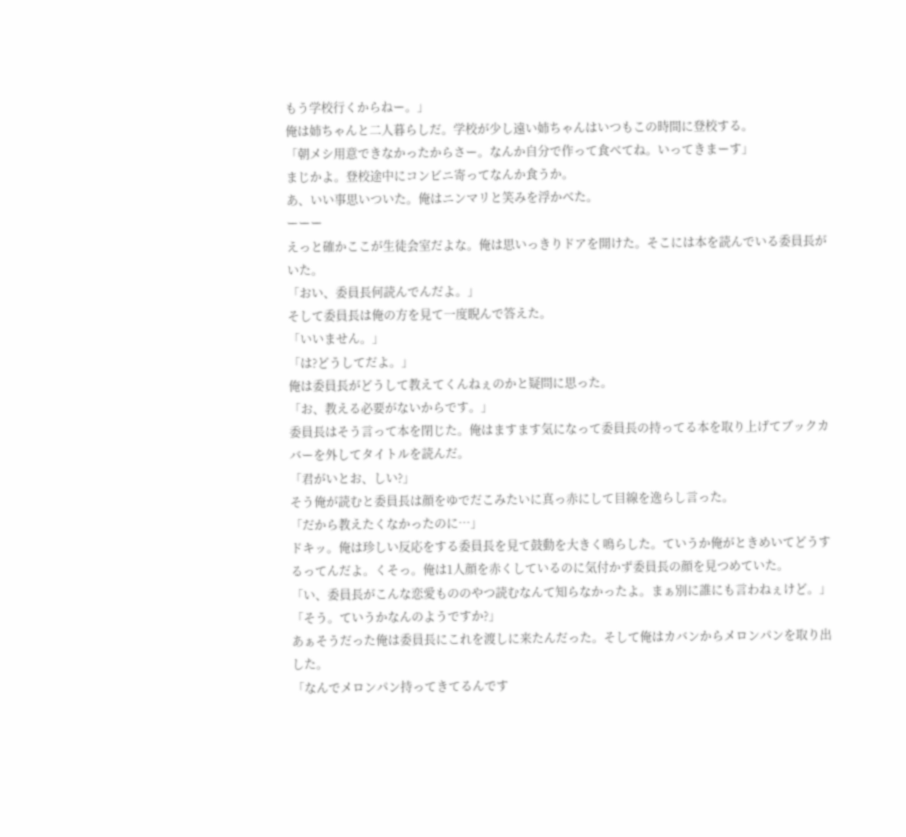もう学校行くからねー。」
俺は姉ちゃんと二人暮らしだ。学校が少し遠い姉ちゃんはいつもこの時間に登校する。
「朝メシ用意できなかったからさー。なんか自分で作って食べてね。いってきまーす」
まじかよ。登校途中にコンビニ寄ってなんか食うか。
あ、いい事思いついた。俺はニンマリと笑みを浮かべた。
ーーー
えっと確かここが生徒会室だよな。俺は思いっきりドアを開けた。そこには本を読んでいる委員長がいた。
「おい、委員長何読んでんだよ。」
そして委員長は俺の方を見て一度睨んで答えた。
「いいません。」
「は?どうしてだよ。」
俺は委員長がどうして教えてくんねぇのかと疑問に思った。
「お、教える必要がないからです。」
委員長はそう言って本を閉じた。俺はますます気になって委員長の持ってる本を取り上げてブックカバーを外してタイトルを読んだ。
「君がいとお、しい?」
そう俺が読むと委員長は顔をゆでだこみたいに真っ赤にして目線を逸らし言った。
「だから教えたくなかったのに…」
ドキッ。俺は珍しい反応をする委員長を見て鼓動を大きく鳴らした。ていうか俺がときめいてどうするってんだよ。くそっ。俺は1人顔を赤くしているのに気付かず委員長の顔を見つめていた。
「い、委員長がこんな恋愛もののやつ読むなんて知らなかったよ。まぁ別に誰にも言わねぇけど。」
「そう。ていうかなんのようですか?」
あぁそうだった俺は委員長にこれを渡しに来たんだった。そして俺はカバンからメロンパンを取り出した。
「なんでメロンパン持ってきてるんです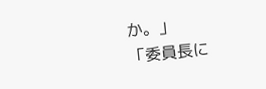か。」
「委員長に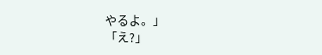やるよ。」
「え?」